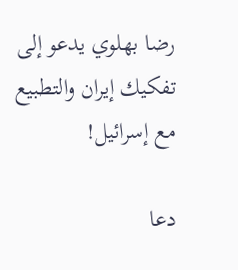رضا بهلوي يدعو إلى تفكيك إيران والتطبيع مع إسرائيل!

دعا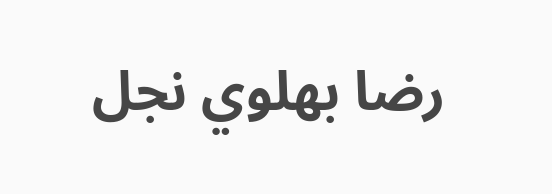رضا بهلوي نجل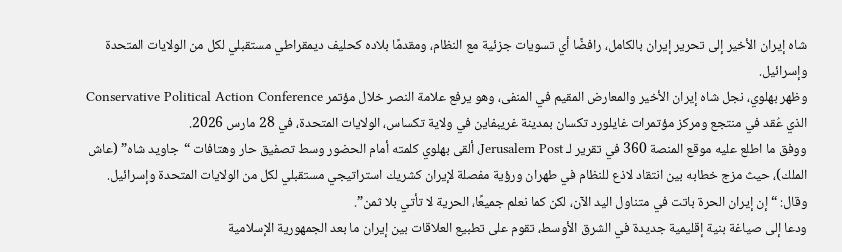شاه إيران الأخير إلى تحرير إيران بالكامل، رافضًا أي تسويات جزئية مع النظام، ومقدمًا بلاده كحليف ديمقراطي مستقبلي لكل من الولايات المتحدة وإسرائيل.
وظهر بهلوي، نجل شاه إيران الأخير والمعارض المقيم في المنفى، وهو يرفع علامة النصر خلال مؤتمر Conservative Political Action Conference الذي عُقد في منتجع ومركز مؤتمرات غايلورد تكسان بمدينة غريبفاين في ولاية تكساس، الولايات المتحدة، في 28 مارس 2026.
ووفق ما اطلع عليه موقع المنصة 360 في تقرير لـ Jerusalem Post، ألقى بهلوي كلمته أمام الحضور وسط تصفيق حار وهتافات “جاويد شاه” (عاش الملك)، حيث مزج خطابه بين انتقاد لاذع للنظام في طهران ورؤية مفصلة لإيران كشريك استراتيجي مستقبلي لكل من الولايات المتحدة وإسرائيل.
وقال: “إن إيران الحرة باتت في متناول اليد الآن، لكن كما نعلم جميعًا، الحرية لا تأتي بلا ثمن”.
ودعا إلى صياغة بنية إقليمية جديدة في الشرق الأوسط، تقوم على تطبيع العلاقات بين إيران ما بعد الجمهورية الإسلامية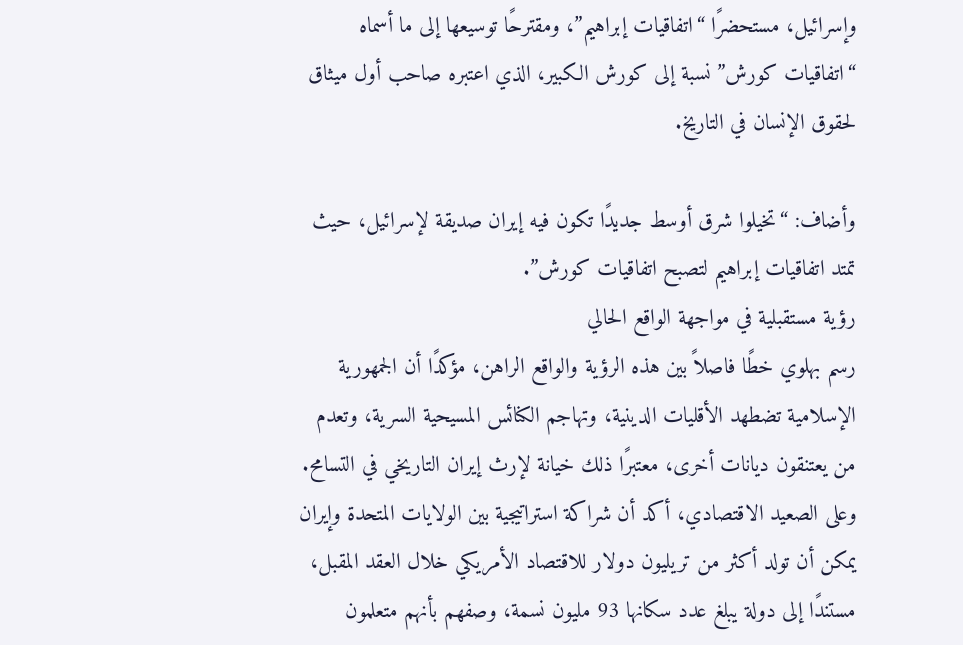وإسرائيل، مستحضرًا “اتفاقيات إبراهيم”، ومقترحًا توسيعها إلى ما أسماه “اتفاقيات كورش” نسبة إلى كورش الكبير، الذي اعتبره صاحب أول ميثاق لحقوق الإنسان في التاريخ.

وأضاف: “تخيلوا شرق أوسط جديدًا تكون فيه إيران صديقة لإسرائيل، حيث تمتد اتفاقيات إبراهيم لتصبح اتفاقيات كورش”.
رؤية مستقبلية في مواجهة الواقع الحالي
رسم بهلوي خطًا فاصلاً بين هذه الرؤية والواقع الراهن، مؤكدًا أن الجمهورية الإسلامية تضطهد الأقليات الدينية، وتهاجم الكنائس المسيحية السرية، وتعدم من يعتنقون ديانات أخرى، معتبرًا ذلك خيانة لإرث إيران التاريخي في التسامح.
وعلى الصعيد الاقتصادي، أكد أن شراكة استراتيجية بين الولايات المتحدة وإيران يمكن أن تولد أكثر من تريليون دولار للاقتصاد الأمريكي خلال العقد المقبل، مستندًا إلى دولة يبلغ عدد سكانها 93 مليون نسمة، وصفهم بأنهم متعلمون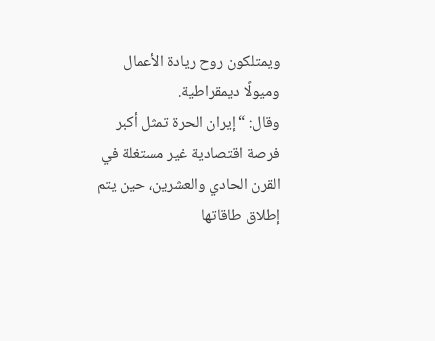ويمتلكون روح ريادة الأعمال وميولًا ديمقراطية.
وقال: “إيران الحرة تمثل أكبر فرصة اقتصادية غير مستغلة في القرن الحادي والعشرين، حين يتم إطلاق طاقاتها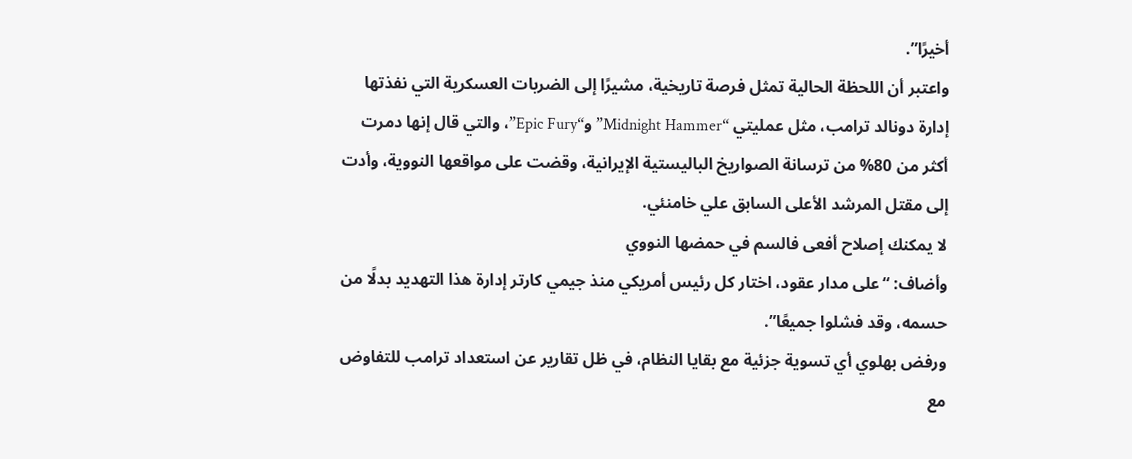أخيرًا”.
واعتبر أن اللحظة الحالية تمثل فرصة تاريخية، مشيرًا إلى الضربات العسكرية التي نفذتها إدارة دونالد ترامب، مثل عمليتي “Midnight Hammer” و“Epic Fury”، والتي قال إنها دمرت أكثر من 80% من ترسانة الصواريخ الباليستية الإيرانية، وقضت على مواقعها النووية، وأدت إلى مقتل المرشد الأعلى السابق علي خامنئي.
لا يمكنك إصلاح أفعى فالسم في حمضها النووي
وأضاف: “على مدار عقود، اختار كل رئيس أمريكي منذ جيمي كارتر إدارة هذا التهديد بدلًا من حسمه، وقد فشلوا جميعًا”.
ورفض بهلوي أي تسوية جزئية مع بقايا النظام، في ظل تقارير عن استعداد ترامب للتفاوض مع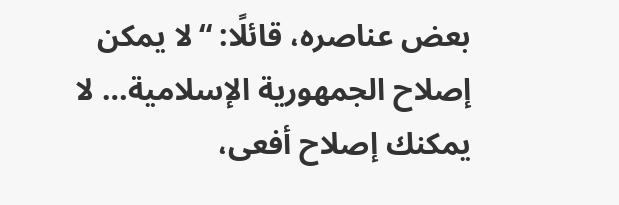بعض عناصره، قائلًا: “لا يمكن إصلاح الجمهورية الإسلامية… لا يمكنك إصلاح أفعى،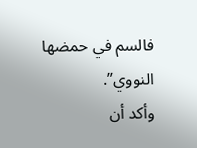فالسم في حمضها النووي”.
وأكد أن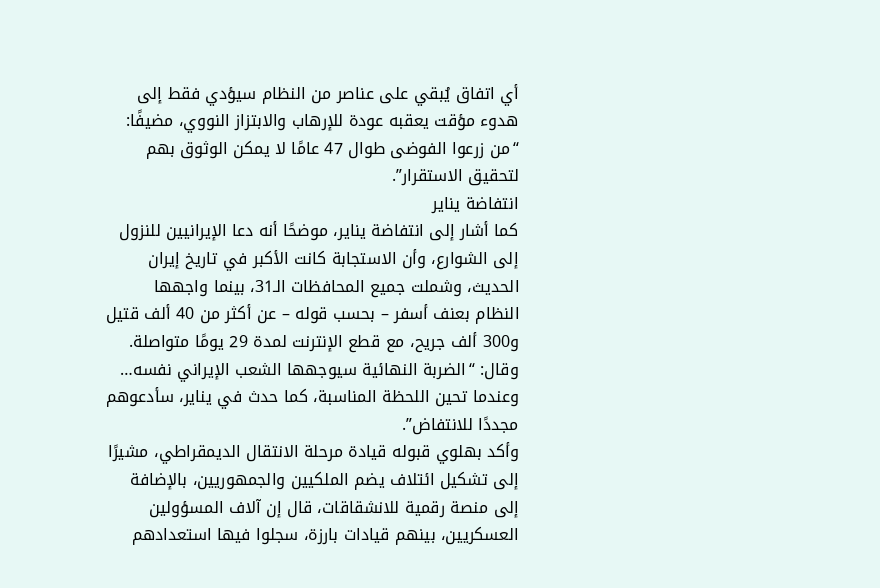أي اتفاق يُبقي على عناصر من النظام سيؤدي فقط إلى هدوء مؤقت يعقبه عودة للإرهاب والابتزاز النووي، مضيفًا: “من زرعوا الفوضى طوال 47 عامًا لا يمكن الوثوق بهم لتحقيق الاستقرار”.
انتفاضة يناير
كما أشار إلى انتفاضة يناير، موضحًا أنه دعا الإيرانيين للنزول إلى الشوارع، وأن الاستجابة كانت الأكبر في تاريخ إيران الحديث، وشملت جميع المحافظات الـ31، بينما واجهها النظام بعنف أسفر – بحسب قوله – عن أكثر من 40 ألف قتيل و300 ألف جريح، مع قطع الإنترنت لمدة 29 يومًا متواصلة.
وقال: “الضربة النهائية سيوجهها الشعب الإيراني نفسه… وعندما تحين اللحظة المناسبة، كما حدث في يناير، سأدعوهم مجددًا للانتفاض”.
وأكد بهلوي قبوله قيادة مرحلة الانتقال الديمقراطي، مشيرًا إلى تشكيل ائتلاف يضم الملكيين والجمهوريين، بالإضافة إلى منصة رقمية للانشقاقات، قال إن آلاف المسؤولين العسكريين، بينهم قيادات بارزة، سجلوا فيها استعدادهم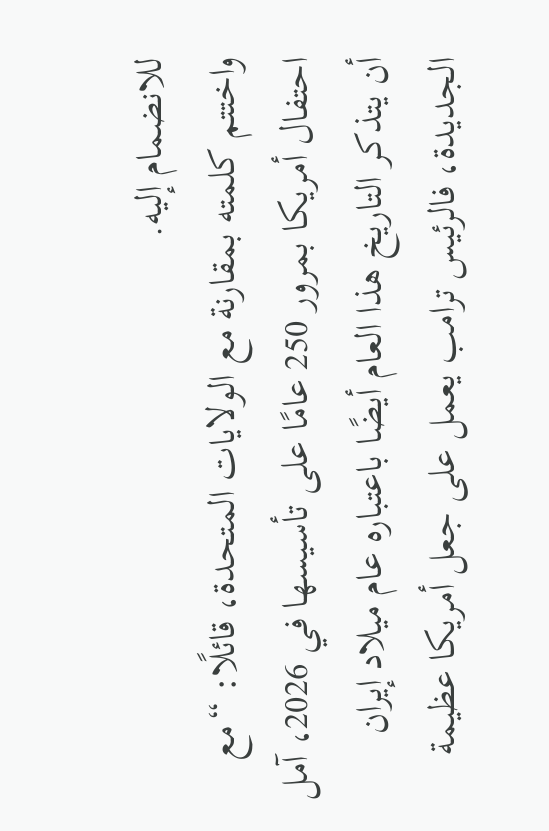للانضمام إليه.
واختتم كلمته بمقارنة مع الولايات المتحدة، قائلًا: “مع احتفال أمريكا بمرور 250 عامًا على تأسيسها في 2026، آمل أن يتذكر التاريخ هذا العام أيضًا باعتباره عام ميلاد إيران الجديدة، فالرئيس ترامب يعمل على جعل أمريكا عظيمة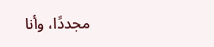مجددًا، وأنا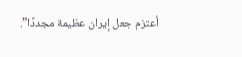أعتزم جعل إيران عظيمة مجددًا”.